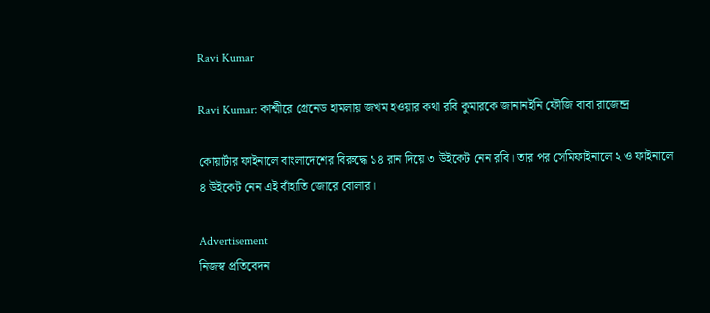Ravi Kumar

Ravi Kumar: কাশ্মীরে গ্রেনেড হামলায় জখম হওয়ার কথা রবি কুমারকে জানানইনি ফৌজি বাবা রাজেন্দ্র

কোয়ার্টার ফাইনালে বাংলাদেশের বিরুদ্ধে ১৪ রান দিয়ে ৩ উইকেট নেন রবি। তার পর সেমিফাইনালে ২ ও ফাইনালে ৪ উইকেট নেন এই বাঁহাতি জোরে বোলার।

Advertisement
নিজস্ব প্রতিবেদন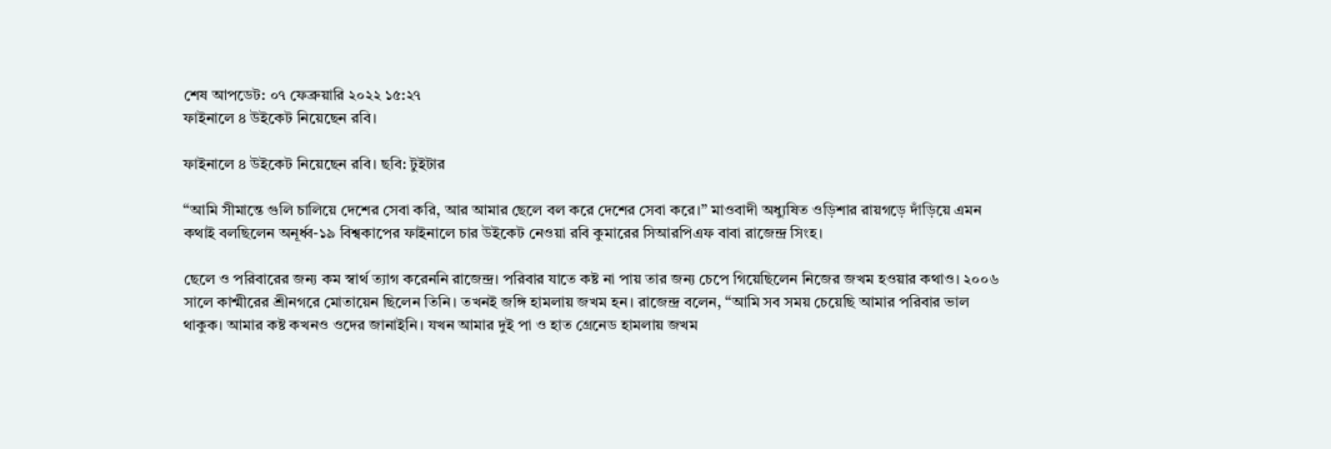শেষ আপডেট: ০৭ ফেব্রুয়ারি ২০২২ ১৫:২৭
ফাইনালে ৪ উইকেট নিয়েছেন রবি।

ফাইনালে ৪ উইকেট নিয়েছেন রবি। ছবি: টুইটার

‘‘আমি সীমান্তে গুলি চালিয়ে দেশের সেবা করি, আর আমার ছেলে বল করে দেশের সেবা করে।’’ মাওবাদী অধ্যুষিত ওড়িশার রায়গড়ে দাঁড়িয়ে এমন কথাই বলছিলেন অনূর্ধ্ব-১৯ বিশ্বকাপের ফাইনালে চার উইকেট নেওয়া রবি কুমারের সিআরপিএফ বাবা রাজেন্দ্র সিংহ।

ছেলে ও পরিবারের জন্য কম স্বার্থ ত্যাগ করেননি রাজেন্দ্র। পরিবার যাতে কষ্ট না পায় তার জন্য চেপে গিয়েছিলেন নিজের জখম হওয়ার কথাও। ২০০৬ সালে কাশ্মীরের শ্রীনগরে মোতায়েন ছিলেন তিনি। তখনই জঙ্গি হামলায় জখম হন। রাজেন্দ্র বলেন, ‘‘আমি সব সময় চেয়েছি আমার পরিবার ভাল থাকুক। আমার কষ্ট কখনও ওদের জানাইনি। যখন আমার দুই পা ও হাত গ্রেনেড হামলায় জখম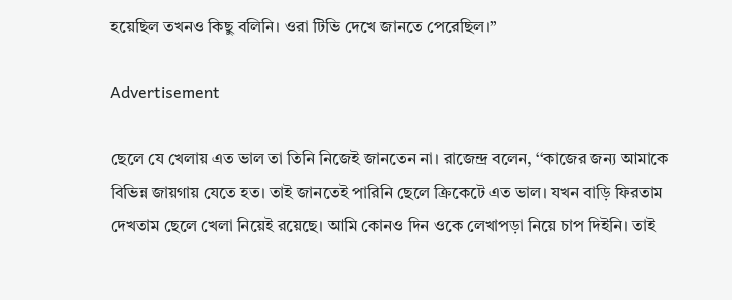হয়েছিল তখনও কিছু বলিনি। ওরা টিভি দেখে জানতে পেরেছিল।’’

Advertisement

ছেলে যে খেলায় এত ভাল তা তিনি নিজেই জানতেন না। রাজেন্দ্র বলেন, ‘‘কাজের জন্য আমাকে বিভিন্ন জায়গায় যেতে হত। তাই জানতেই পারিনি ছেলে ক্রিকেটে এত ভাল। যখন বাড়ি ফিরতাম দেখতাম ছেলে খেলা নিয়েই রয়েছে। আমি কোনও দিন ওকে লেখাপড়া নিয়ে চাপ দিইনি। তাই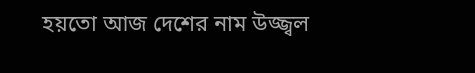হয়তো আজ দেশের নাম উজ্জ্বল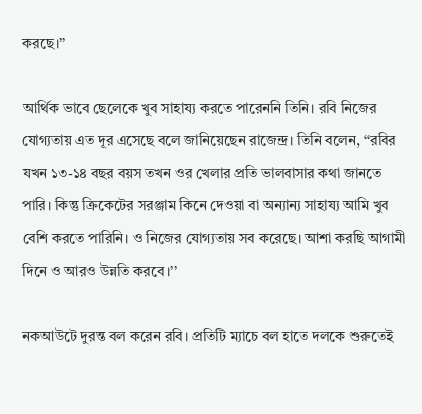করছে।’’

আর্থিক ভাবে ছেলেকে খুব সাহায্য করতে পারেননি তিনি। রবি নিজের যোগ্যতায় এত দূর এসেছে বলে জানিয়েছেন রাজেন্দ্র। তিনি বলেন, ‘‘রবির যখন ১৩-১৪ বছর বয়স তখন ওর খেলার প্রতি ভালবাসার কথা জানতে পারি। কিন্তু ক্রিকেটের সরঞ্জাম কিনে দেওয়া বা অন্যান্য সাহায্য আমি খুব বেশি করতে পারিনি। ও নিজের যোগ্যতায় সব করেছে। আশা করছি আগামী দিনে ও আরও উন্নতি করবে।’’

নকআউটে দুরন্ত বল করেন রবি। প্রতিটি ম্যাচে বল হাতে দলকে শুরুতেই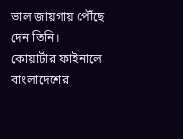ভাল জায়গায় পৌঁছে দেন তিনি। কোয়ার্টার ফাইনালে বাংলাদেশের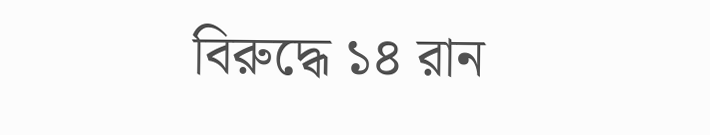বিরুদ্ধে ১৪ রান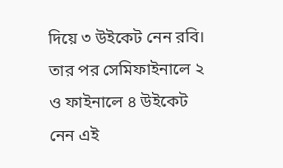দিয়ে ৩ উইকেট নেন রবি। তার পর সেমিফাইনালে ২ ও ফাইনালে ৪ উইকেট নেন এই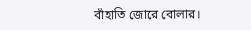বাঁহাতি জোরে বোলার।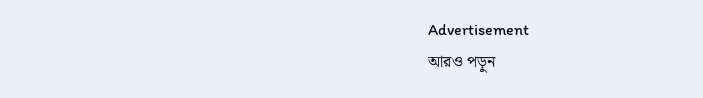Advertisement
আরও পড়ুন